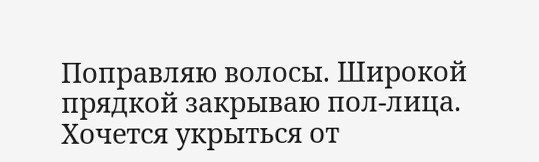Поправляю волосы. Широкой прядкой закрываю пол-лица. Хочется укрыться от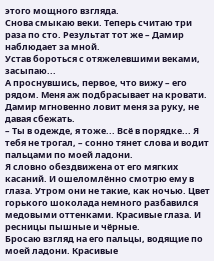этого мощного взгляда.
Снова смыкаю веки. Теперь считаю три раза по сто. Результат тот же – Дамир наблюдает за мной.
Устав бороться с отяжелевшими веками, засыпаю...
А проснувшись, первое, что вижу – его рядом. Меня аж подбрасывает на кровати. Дамир мгновенно ловит меня за руку, не давая сбежать.
– Ты в одежде, я тоже... Всё в порядке... Я тебя не трогал, – сонно тянет слова и водит пальцами по моей ладони.
Я словно обездвижена от его мягких касаний. И ошеломлённо смотрю ему в глаза. Утром они не такие, как ночью. Цвет горького шоколада немного разбавился медовыми оттенками. Красивые глаза. И ресницы пышные и чёрные.
Бросаю взгляд на его пальцы, водящие по моей ладони. Красивые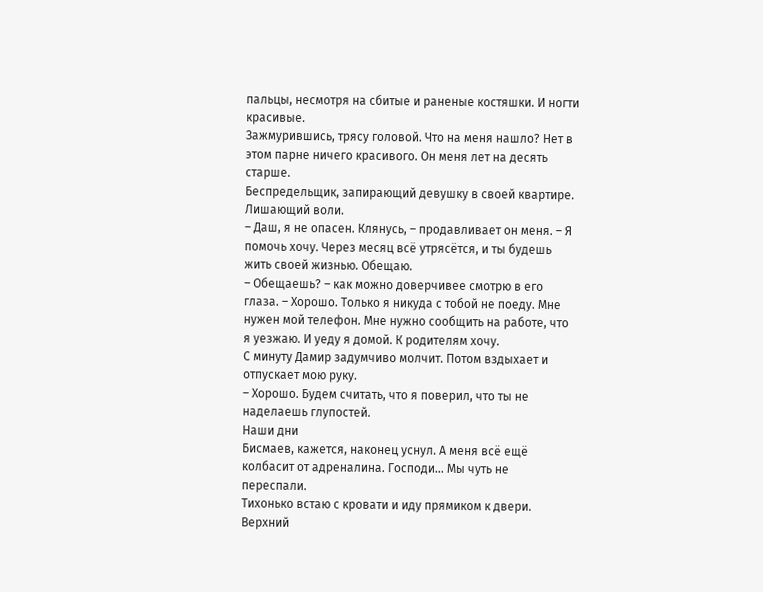пальцы, несмотря на сбитые и раненые костяшки. И ногти красивые.
Зажмурившись, трясу головой. Что на меня нашло? Нет в этом парне ничего красивого. Он меня лет на десять старше.
Беспредельщик, запирающий девушку в своей квартире. Лишающий воли.
– Даш, я не опасен. Клянусь, – продавливает он меня. – Я помочь хочу. Через месяц всё утрясётся, и ты будешь жить своей жизнью. Обещаю.
– Обещаешь? – как можно доверчивее смотрю в его глаза. – Хорошо. Только я никуда с тобой не поеду. Мне нужен мой телефон. Мне нужно сообщить на работе, что я уезжаю. И уеду я домой. К родителям хочу.
С минуту Дамир задумчиво молчит. Потом вздыхает и отпускает мою руку.
– Хорошо. Будем считать, что я поверил, что ты не наделаешь глупостей.
Наши дни
Бисмаев, кажется, наконец уснул. А меня всё ещё колбасит от адреналина. Господи... Мы чуть не переспали.
Тихонько встаю с кровати и иду прямиком к двери. Верхний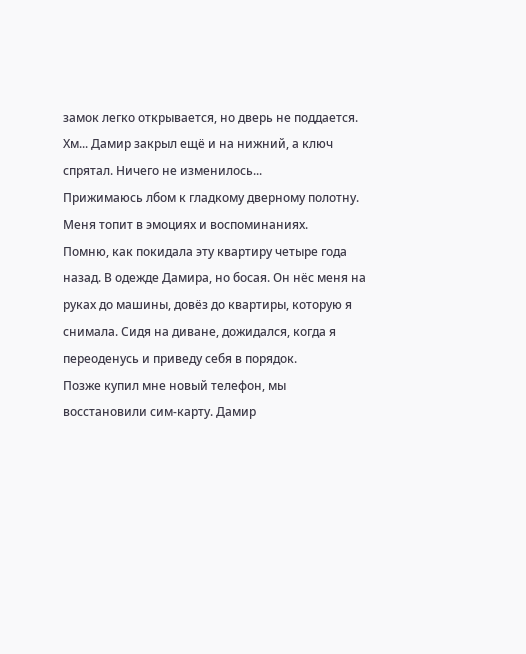замок легко открывается, но дверь не поддается.
Хм... Дамир закрыл ещё и на нижний, а ключ спрятал. Ничего не изменилось...
Прижимаюсь лбом к гладкому дверному полотну.
Меня топит в эмоциях и воспоминаниях.
Помню, как покидала эту квартиру четыре года назад. В одежде Дамира, но босая. Он нёс меня на руках до машины, довёз до квартиры, которую я снимала. Сидя на диване, дожидался, когда я переоденусь и приведу себя в порядок.
Позже купил мне новый телефон, мы восстановили сим-карту. Дамир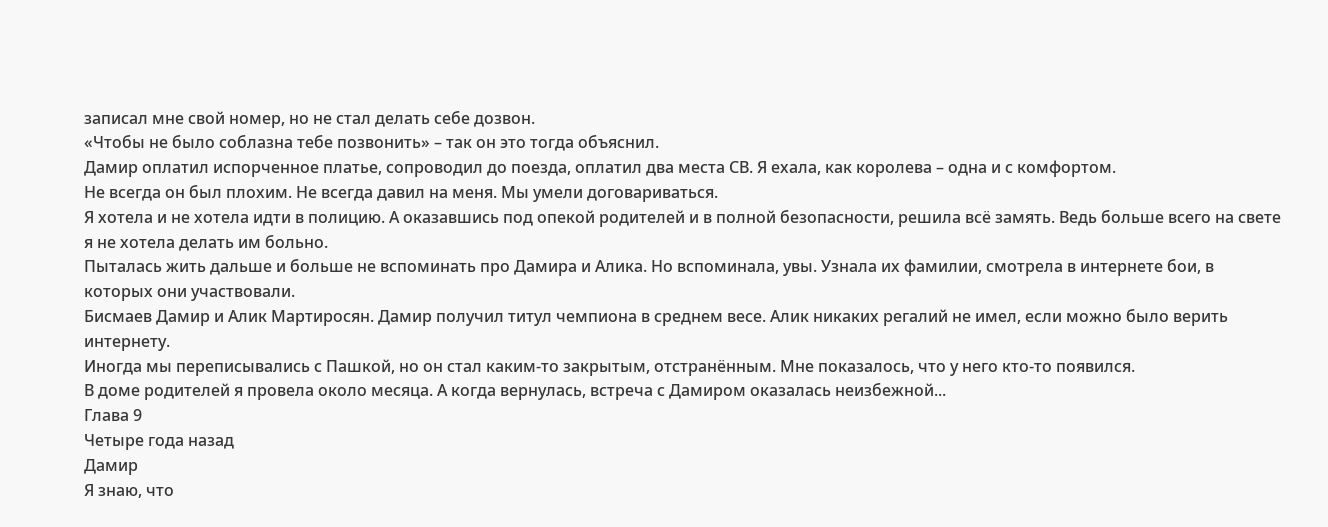записал мне свой номер, но не стал делать себе дозвон.
«Чтобы не было соблазна тебе позвонить» – так он это тогда объяснил.
Дамир оплатил испорченное платье, сопроводил до поезда, оплатил два места СВ. Я ехала, как королева – одна и с комфортом.
Не всегда он был плохим. Не всегда давил на меня. Мы умели договариваться.
Я хотела и не хотела идти в полицию. А оказавшись под опекой родителей и в полной безопасности, решила всё замять. Ведь больше всего на свете я не хотела делать им больно.
Пыталась жить дальше и больше не вспоминать про Дамира и Алика. Но вспоминала, увы. Узнала их фамилии, смотрела в интернете бои, в которых они участвовали.
Бисмаев Дамир и Алик Мартиросян. Дамир получил титул чемпиона в среднем весе. Алик никаких регалий не имел, если можно было верить интернету.
Иногда мы переписывались с Пашкой, но он стал каким-то закрытым, отстранённым. Мне показалось, что у него кто-то появился.
В доме родителей я провела около месяца. А когда вернулась, встреча с Дамиром оказалась неизбежной...
Глава 9
Четыре года назад
Дамир
Я знаю, что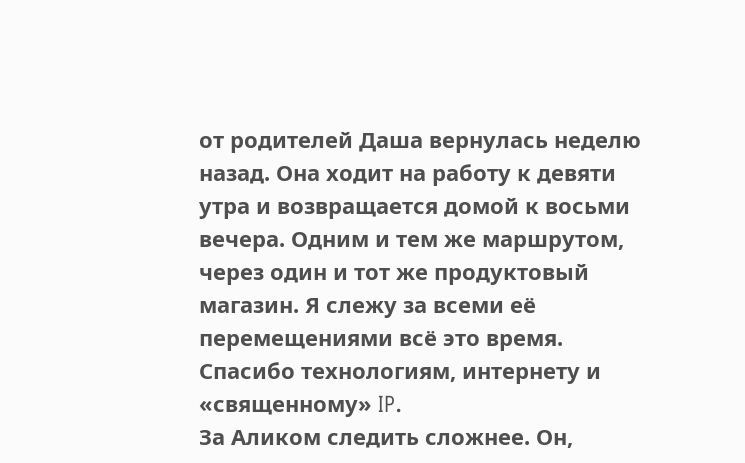от родителей Даша вернулась неделю назад. Она ходит на работу к девяти утра и возвращается домой к восьми вечера. Одним и тем же маршрутом, через один и тот же продуктовый магазин. Я слежу за всеми её перемещениями всё это время. Спасибо технологиям, интернету и «священному» IP.
За Аликом следить сложнее. Он,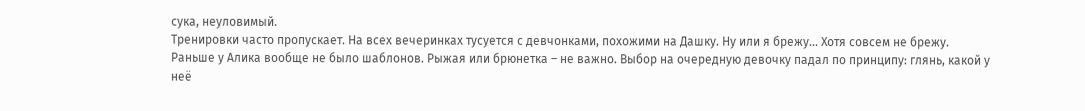сука, неуловимый.
Тренировки часто пропускает. На всех вечеринках тусуется с девчонками, похожими на Дашку. Ну или я брежу... Хотя совсем не брежу.
Раньше у Алика вообще не было шаблонов. Рыжая или брюнетка – не важно. Выбор на очередную девочку падал по принципу: глянь, какой у неё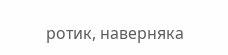ротик, наверняка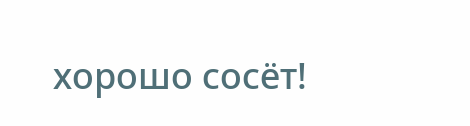хорошо сосёт!